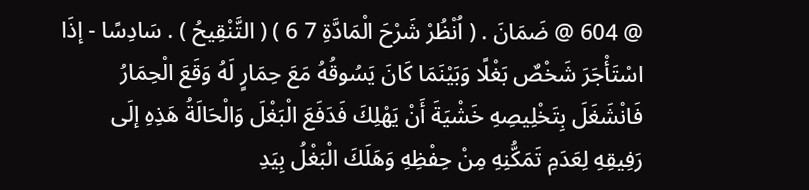@ 604 @ ضَمَانَ . ( اُنْظُرْ شَرْحَ الْمَادَّةِ 7 6 ) ( التَّنْقِيحُ ) . سَادِسًا - إذَا اسْتَأْجَرَ شَخْصٌ بَغْلًا وَبَيْنَمَا كَانَ يَسُوقُهُ مَعَ حِمَارٍ لَهُ وَقَعَ الْحِمَارُ فَانْشَغَلَ بِتَخْلِيصِهِ خَشْيَةَ أَنْ يَهْلِكَ فَدَفَعَ الْبَغْلَ وَالْحَالَةُ هَذِهِ إلَى رَفِيقِهِ لِعَدَمِ تَمَكُّنِهِ مِنْ حِفْظِهِ وَهَلَكَ الْبَغْلُ بِيَدِ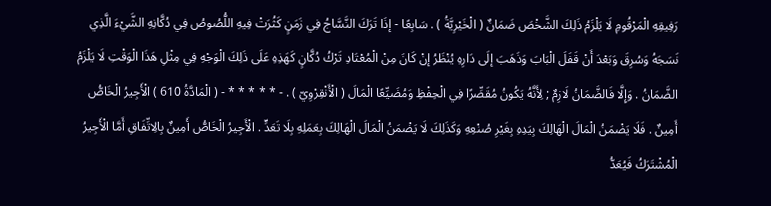رَفِيقِهِ الْمَرْقُومِ لَا يَلْزَمُ ذَلِكَ الشَّخْصَ ضَمَانٌ ( الْخَيْرِيَّةُ ) . سَابِعًا - إذَا تَرَكَ النَّسَّاجُ فِي زَمَنٍ كَثُرَتْ فِيهِ اللُّصُوصُ فِي دُكَّانِهِ الشَّيْءَ الَّذِي نَسَجَهُ وَسُرِقَ وَبَعْدَ أَنْ قَفَلَ الْبَابَ وَذَهَبَ إلَى دَارِهِ يُنْظَرُ إنْ كَانَ مِنْ الْمُعْتَادِ تَرْكُ دُكَّانٍ كَهَذِهِ عَلَى ذَلِكَ الْوَجْهِ فِي مِثْلِ هَذَا الْوَقْتِ لَا يَلْزَمُ الضَّمَانُ . وَإِلَّا فَالضَّمَانُ لَازِمٌ ; لِأَنَّهُ يَكُونُ مُقَصِّرًا فِي الْحِفْظِ وَمُضَيِّعًا الْمَالَ ( الْأَنْقِرْوِيّ ) . - * * * * * - ( الْمَادَّةُ 610 ) الْأَجِيرُ الْخَاصُّ أَمِينٌ . فَلَا يَضْمَنُ الْمَالَ الْهَالِكَ بِيَدِهِ بِغَيْرِ صُنْعِهِ وَكَذَلِكَ لَا يَضْمَنُ الْمَالَ الْهَالِكَ بِعَمَلِهِ بِلَا تَعَدٍّ . الْأَجِيرُ الْخَاصُّ أَمِينٌ بِالِاتِّفَاقِ أَمَّا الْأَجِيرُ الْمُشْتَرَكُ فَيُعَدُّ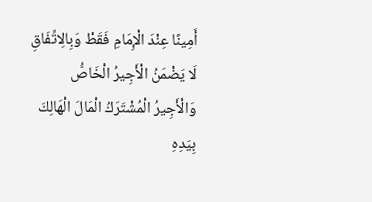أَمِينًا عِنْدَ الْإِمَامِ فَقَطْ وَبِالِاتِّفَاقِ لَا يَضْمَنُ الْأَجِيرُ الْخَاصُّ وَالْأَجِيرُ الْمُشْتَرَكُ الْمَالَ الْهَالِكَ بِيَدِهِ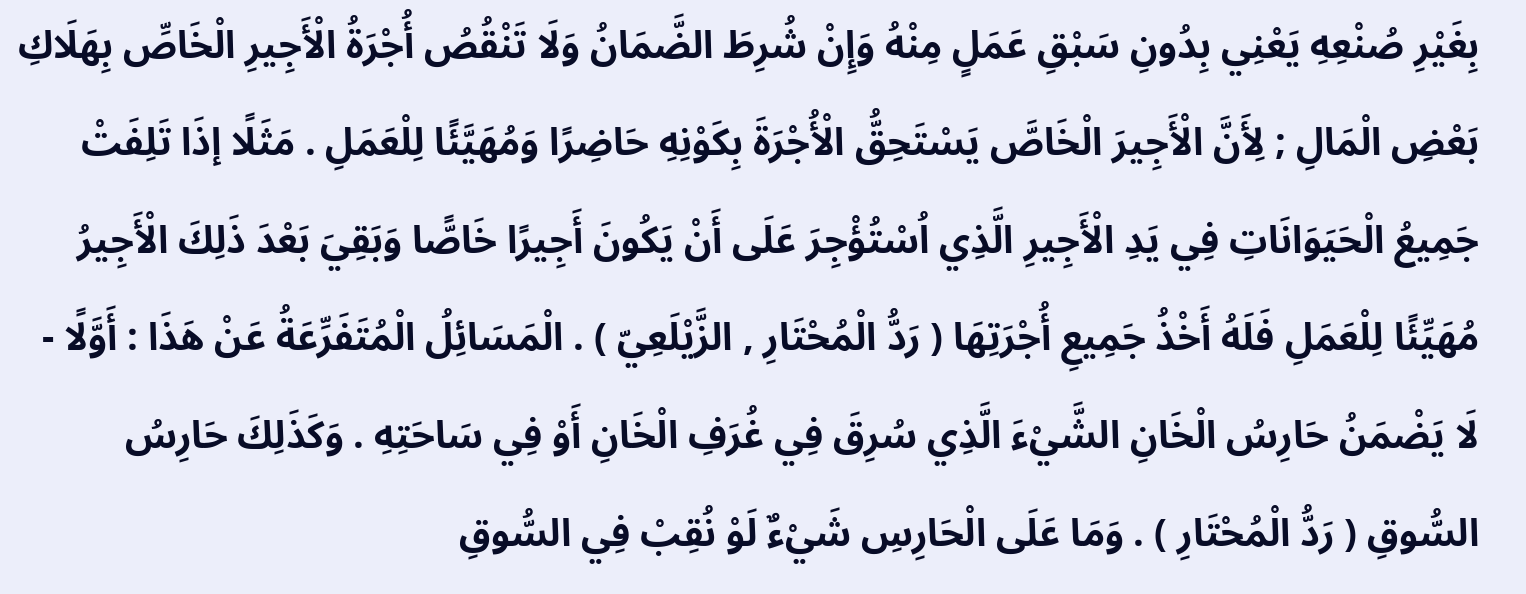بِغَيْرِ صُنْعِهِ يَعْنِي بِدُونِ سَبْقِ عَمَلٍ مِنْهُ وَإِنْ شُرِطَ الضَّمَانُ وَلَا تَنْقُصُ أُجْرَةُ الْأَجِيرِ الْخَاصِّ بِهَلَاكِ بَعْضِ الْمَالِ ; لِأَنَّ الْأَجِيرَ الْخَاصَّ يَسْتَحِقُّ الْأُجْرَةَ بِكَوْنِهِ حَاضِرًا وَمُهَيَّئًا لِلْعَمَلِ . مَثَلًا إذَا تَلِفَتْ جَمِيعُ الْحَيَوَانَاتِ فِي يَدِ الْأَجِيرِ الَّذِي اُسْتُؤْجِرَ عَلَى أَنْ يَكُونَ أَجِيرًا خَاصًّا وَبَقِيَ بَعْدَ ذَلِكَ الْأَجِيرُ مُهَيِّئًا لِلْعَمَلِ فَلَهُ أَخْذُ جَمِيعِ أُجْرَتِهَا ( رَدُّ الْمُحْتَارِ , الزَّيْلَعِيّ ) . الْمَسَائِلُ الْمُتَفَرِّعَةُ عَنْ هَذَا : أَوَّلًا - لَا يَضْمَنُ حَارِسُ الْخَانِ الشَّيْءَ الَّذِي سُرِقَ فِي غُرَفِ الْخَانِ أَوْ فِي سَاحَتِهِ . وَكَذَلِكَ حَارِسُ السُّوقِ ( رَدُّ الْمُحْتَارِ ) . وَمَا عَلَى الْحَارِسِ شَيْءٌ لَوْ نُقِبْ فِي السُّوقِ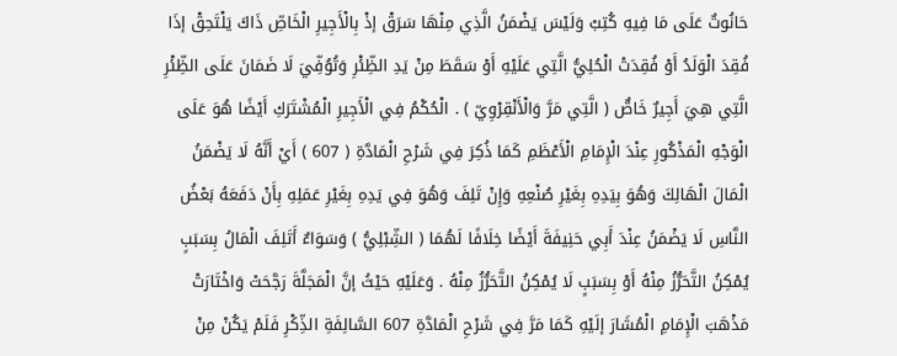حَانُوتٌ عَلَى مَا فِيهِ كُتِبْ وَلَيْسَ يَضْمَنُ الَّذِي مِنْهَا سَرَقْ إذْ بِالْأَجِيرِ الْخَاصِّ ذَاكَ يَلْتَحِقْ إذَا فُقِدَ الْوَلَدُ أَوْ فُقِدَتْ الْحُلِيُّ الَّتِي عَلَيْهِ أَوْ سَقَطَ مِنْ يَدِ الظِّئْرِ وَتُوُفِّيَ لَا ضَمَانَ عَلَى الظِّئْرِ الَّتِي هِيَ أَجِيرٌ خَاصٌّ ( الَّتِي مَرَّ وَالْأَنْقِرْوِيّ ) . الْحُكْمُ فِي الْأَجِيرِ الْمُشْتَرَكِ أَيْضًا هُوَ عَلَى الْوَجْهِ الْمَذْكُورِ عِنْدَ الْإِمَامِ الْأَعْظَمِ كَمَا ذُكِرَ فِي شَرْحِ الْمَادَّةِ ( 607 ) أَيْ أَنَّهُ لَا يَضْمَنُ الْمَالَ الْهَالِكَ وَهُوَ بِيَدِهِ بِغَيْرِ صُنْعِهِ وَإِنْ تَلِفَ وَهُوَ فِي يَدِهِ بِغَيْرِ عَمَلِهِ بِأَنْ دَفَعَهُ بَعْضُ النَّاسِ لَا يَضْمَنُ عِنْدَ أَبِي حَنِيفَةَ أَيْضًا خِلَافًا لَهُمَا ( الشِّبْلِيُّ ) وَسَوَاءٌ أَتَلِفَ الْمَالُ بِسَبَبٍ يُمْكِنُ التَّحَرُّزُ مِنْهُ أَوْ بِسَبَبٍ لَا يُمْكِنُ التَّحَرُّزُ مِنْهُ . وَعَلَيْهِ حَيْثُ إنَّ الْمَجَلَّةَ رَجَّحَتْ وَاخْتَارَتْ مَذْهَبَ الْإِمَامِ الْمُشَارَ إلَيْهِ كَمَا مَرَّ فِي شَرْحِ الْمَادَّةِ 607 السَّالِفَةِ الذِّكْرِ فَلَمْ يَكُنْ مِنْ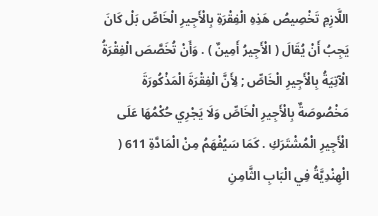اللَّازِمِ تَخْصِيصُ هَذِهِ الْفِقْرَةِ بِالْأَجِيرِ الْخَاصِّ بَلْ كَانَ يَجِبُ أَنْ يُقَالَ ( الْأَجِيرُ أَمِينٌ ) . وَأَنْ تُخَصَّصَ الْفِقْرَةُ الْآتِيَةُ بِالْأَجِيرِ الْخَاصِّ ; لِأَنَّ الْفِقْرَةَ الْمَذْكُورَةَ مَخْصُوصَةٌ بِالْأَجِيرِ الْخَاصِّ وَلَا يَجْرِي حُكْمُهَا عَلَى الْأَجِيرِ الْمُشْتَرَكِ . كَمَا سَيُفْهَمُ مِنْ الْمَادَّةِ 611 ( الْهِنْدِيَّةُ فِي الْبَابِ الثَّامِنِ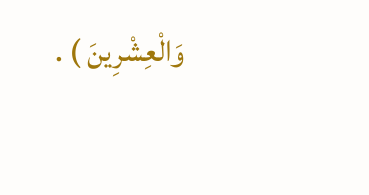وَالْعِشْرِينَ ) .